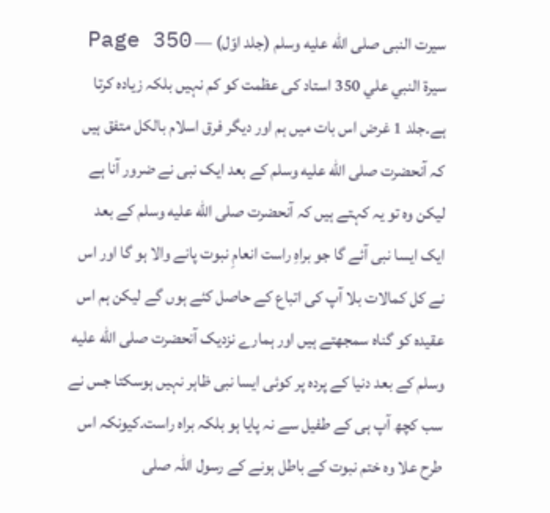سیرت النبی صلى الله عليه وسلم (جلد اوّل) — Page 350
سيرة النبي علي 350 استاد کی عظمت کو کم نہیں بلکہ زیادہ کرتا ہے۔جلد 1 غرض اس بات میں ہم اور دیگر فرق اسلام بالکل متفق ہیں کہ آنحضرت صلى الله عليه وسلم کے بعد ایک نبی نے ضرور آنا ہے لیکن وہ تو یہ کہتے ہیں کہ آنحضرت صلى الله عليه وسلم کے بعد ایک ایسا نبی آئے گا جو براہِ راست انعامِ نبوت پانے والا ہو گا اور اس نے کل کمالات بلا آپ کی اتباع کے حاصل کئے ہوں گے لیکن ہم اس عقیدہ کو گناہ سمجھتے ہیں اور ہمارے نزدیک آنحضرت صلى الله عليه وسلم کے بعد دنیا کے پردہ پر کوئی ایسا نبی ظاہر نہیں ہوسکتا جس نے سب کچھ آپ ہی کے طفیل سے نہ پایا ہو بلکہ براہ راست۔کیونکہ اس طرح علا وہ ختم نبوت کے باطل ہونے کے رسول اللہ صلى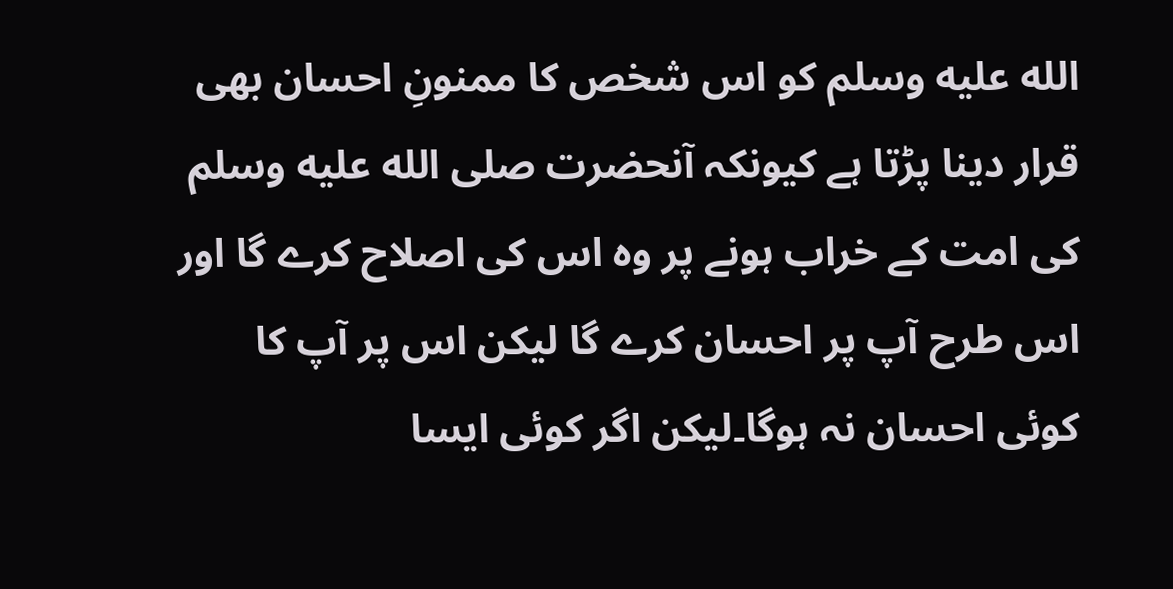الله عليه وسلم کو اس شخص کا ممنونِ احسان بھی قرار دینا پڑتا ہے کیونکہ آنحضرت صلى الله عليه وسلم کی امت کے خراب ہونے پر وہ اس کی اصلاح کرے گا اور اس طرح آپ پر احسان کرے گا لیکن اس پر آپ کا کوئی احسان نہ ہوگا۔لیکن اگر کوئی ایسا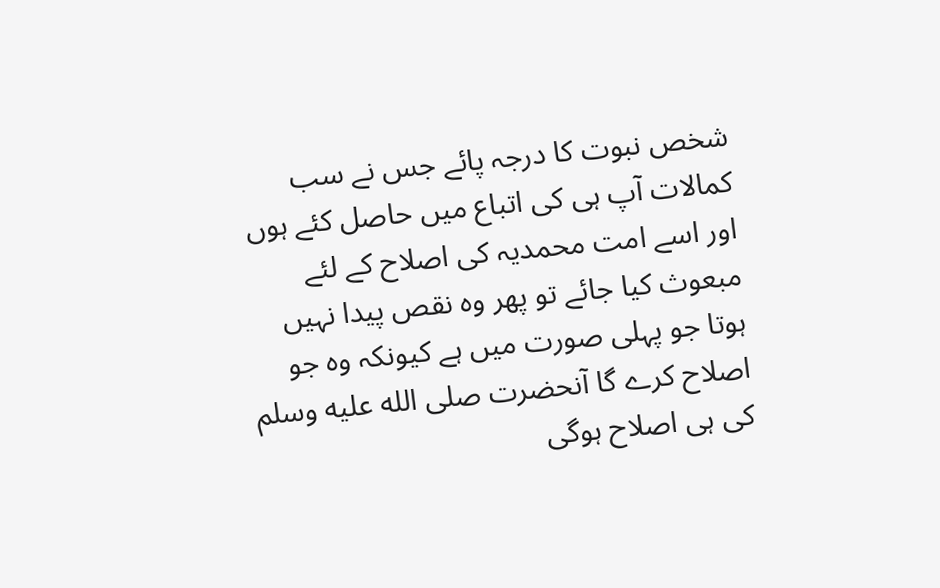شخص نبوت کا درجہ پائے جس نے سب کمالات آپ ہی کی اتباع میں حاصل کئے ہوں اور اسے امت محمدیہ کی اصلاح کے لئے مبعوث کیا جائے تو پھر وہ نقص پیدا نہیں ہوتا جو پہلی صورت میں ہے کیونکہ وہ جو اصلاح کرے گا آنحضرت صلى الله عليه وسلم کی ہی اصلاح ہوگی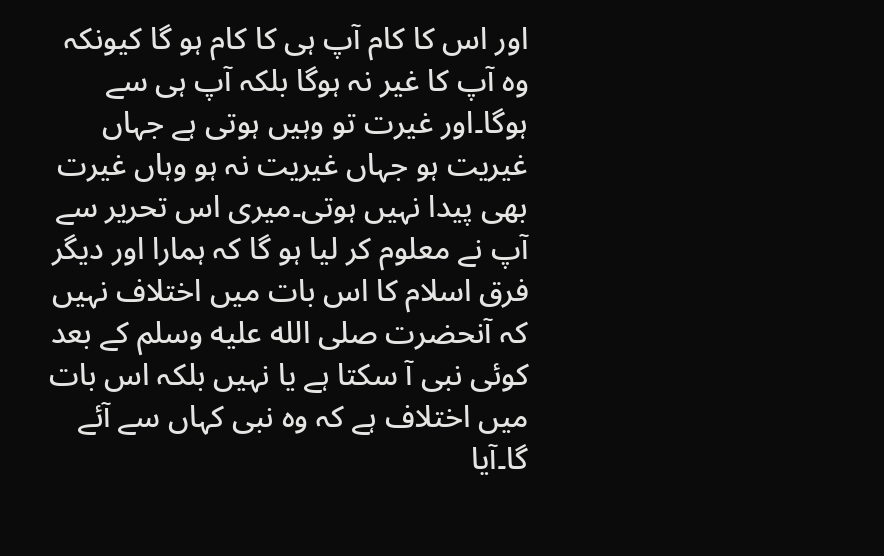اور اس کا کام آپ ہی کا کام ہو گا کیونکہ وہ آپ کا غیر نہ ہوگا بلکہ آپ ہی سے ہوگا۔اور غیرت تو وہیں ہوتی ہے جہاں غیریت ہو جہاں غیریت نہ ہو وہاں غیرت بھی پیدا نہیں ہوتی۔میری اس تحریر سے آپ نے معلوم کر لیا ہو گا کہ ہمارا اور دیگر فرق اسلام کا اس بات میں اختلاف نہیں کہ آنحضرت صلى الله عليه وسلم کے بعد کوئی نبی آ سکتا ہے یا نہیں بلکہ اس بات میں اختلاف ہے کہ وہ نبی کہاں سے آئے گا۔آیا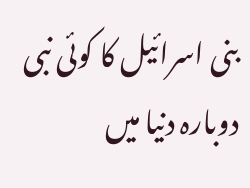بنی اسرائیل کا کوئی نبی دوبارہ دنیا میں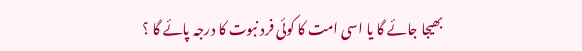بھیجا جائے گا یا اسی امت کا کوئی فرد نبوت کا درجہ پائے گا ؟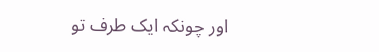اور چونکہ ایک طرف تو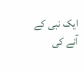ایک نبی کے آنے کی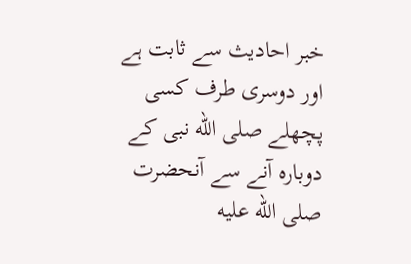خبر احادیث سے ثابت ہے اور دوسری طرف کسی پچھلے صلى الله نبی کے دوبارہ آنے سے آنحضرت صلى الله عليه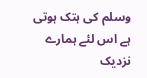وسلم کی ہتک ہوتی ہے اس لئے ہمارے نزدیک